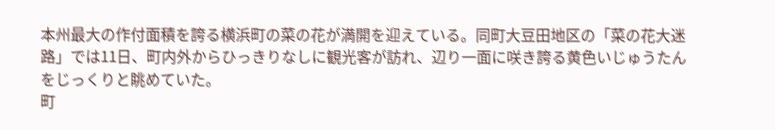本州最大の作付面積を誇る横浜町の菜の花が満開を迎えている。同町大豆田地区の「菜の花大迷路」では11日、町内外からひっきりなしに観光客が訪れ、辺り一面に咲き誇る黄色いじゅうたんをじっくりと眺めていた。
町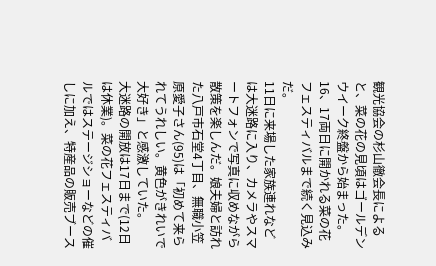観光協会の杉山徹会長によると、菜の花の見頃はゴールデンウイーク終盤から始まった。16、17両日に開かれる菜の花フェスティバルまで続く見込みだ。
11日に来場した家族連れなどは大迷路に入り、カメラやスマートフォンで写真に収めながら散策を楽しんだ。娘夫婦と訪れた八戸市石堂4丁目、無職小笠原愛子さん(95)は「初めて来られてうれしい。黄色がきれいで大好き」と感激していた。
大迷路の開放は17日まで(12日は休業)。菜の花フェスティバルではステージショーなどの催しに加え、特産品の販売ブース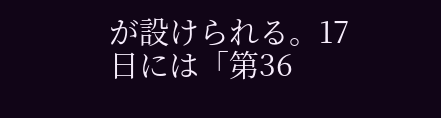が設けられる。17日には「第36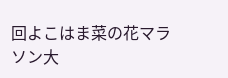回よこはま菜の花マラソン大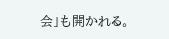会」も開かれる。